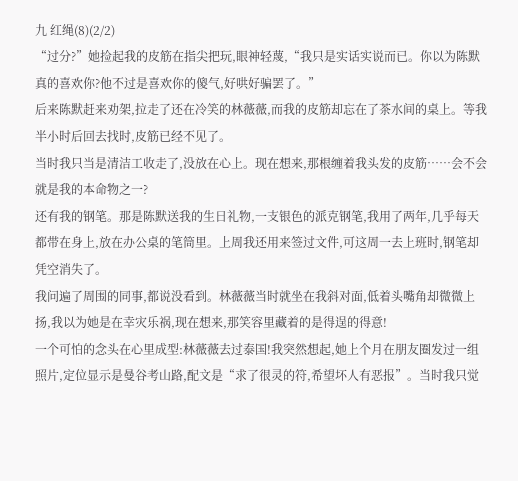九 红绳(8)(2/2)
“过分?”她捡起我的皮筋在指尖把玩,眼神轻蔑,“我只是实话实说而已。你以为陈默真的喜欢你?他不过是喜欢你的傻气,好哄好骗罢了。”
后来陈默赶来劝架,拉走了还在冷笑的林薇薇,而我的皮筋却忘在了茶水间的桌上。等我半小时后回去找时,皮筋已经不见了。
当时我只当是清洁工收走了,没放在心上。现在想来,那根缠着我头发的皮筋……会不会就是我的本命物之一?
还有我的钢笔。那是陈默送我的生日礼物,一支银色的派克钢笔,我用了两年,几乎每天都带在身上,放在办公桌的笔筒里。上周我还用来签过文件,可这周一去上班时,钢笔却凭空消失了。
我问遍了周围的同事,都说没看到。林薇薇当时就坐在我斜对面,低着头嘴角却微微上扬,我以为她是在幸灾乐祸,现在想来,那笑容里藏着的是得逞的得意!
一个可怕的念头在心里成型:林薇薇去过泰国!我突然想起,她上个月在朋友圈发过一组照片,定位显示是曼谷考山路,配文是“求了很灵的符,希望坏人有恶报”。当时我只觉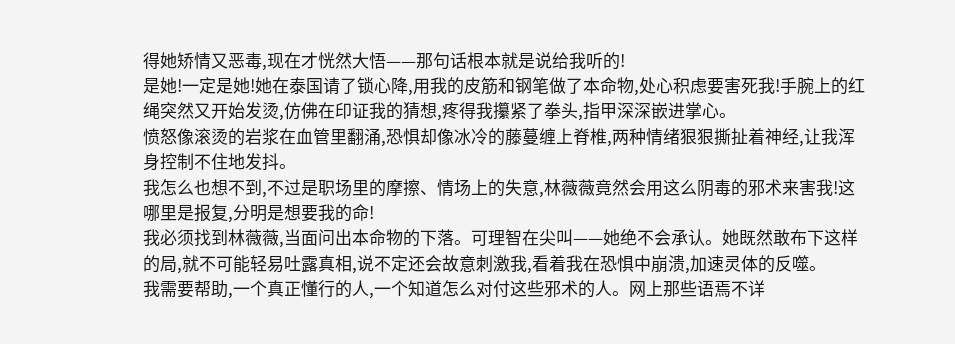得她矫情又恶毒,现在才恍然大悟——那句话根本就是说给我听的!
是她!一定是她!她在泰国请了锁心降,用我的皮筋和钢笔做了本命物,处心积虑要害死我!手腕上的红绳突然又开始发烫,仿佛在印证我的猜想,疼得我攥紧了拳头,指甲深深嵌进掌心。
愤怒像滚烫的岩浆在血管里翻涌,恐惧却像冰冷的藤蔓缠上脊椎,两种情绪狠狠撕扯着神经,让我浑身控制不住地发抖。
我怎么也想不到,不过是职场里的摩擦、情场上的失意,林薇薇竟然会用这么阴毒的邪术来害我!这哪里是报复,分明是想要我的命!
我必须找到林薇薇,当面问出本命物的下落。可理智在尖叫——她绝不会承认。她既然敢布下这样的局,就不可能轻易吐露真相,说不定还会故意刺激我,看着我在恐惧中崩溃,加速灵体的反噬。
我需要帮助,一个真正懂行的人,一个知道怎么对付这些邪术的人。网上那些语焉不详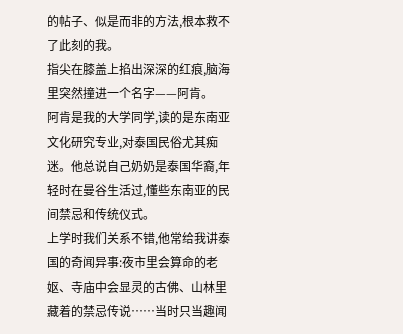的帖子、似是而非的方法,根本救不了此刻的我。
指尖在膝盖上掐出深深的红痕,脑海里突然撞进一个名字——阿肯。
阿肯是我的大学同学,读的是东南亚文化研究专业,对泰国民俗尤其痴迷。他总说自己奶奶是泰国华裔,年轻时在曼谷生活过,懂些东南亚的民间禁忌和传统仪式。
上学时我们关系不错,他常给我讲泰国的奇闻异事:夜市里会算命的老妪、寺庙中会显灵的古佛、山林里藏着的禁忌传说……当时只当趣闻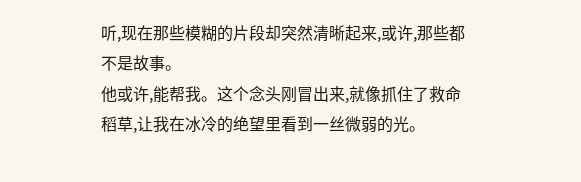听,现在那些模糊的片段却突然清晰起来,或许,那些都不是故事。
他或许,能帮我。这个念头刚冒出来,就像抓住了救命稻草,让我在冰冷的绝望里看到一丝微弱的光。